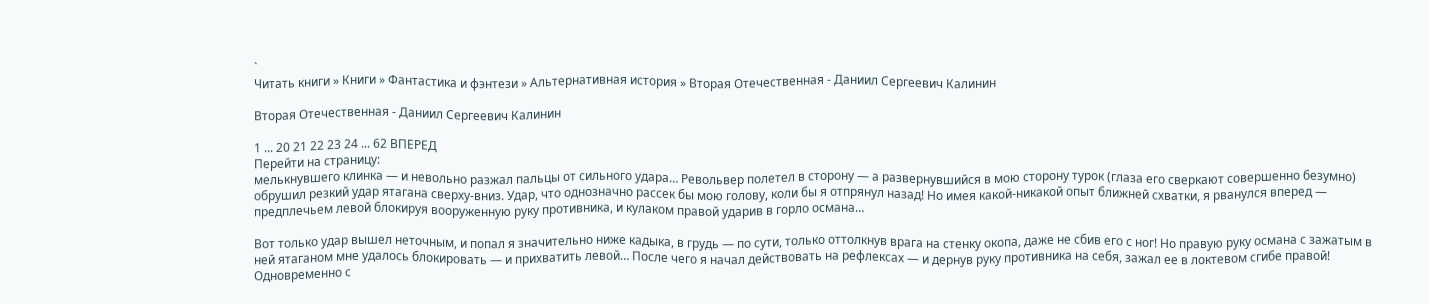`
Читать книги » Книги » Фантастика и фэнтези » Альтернативная история » Вторая Отечественная - Даниил Сергеевич Калинин

Вторая Отечественная - Даниил Сергеевич Калинин

1 ... 20 21 22 23 24 ... 62 ВПЕРЕД
Перейти на страницу:
мелькнувшего клинка — и невольно разжал пальцы от сильного удара… Револьвер полетел в сторону — а развернувшийся в мою сторону турок (глаза его сверкают совершенно безумно) обрушил резкий удар ятагана сверху-вниз. Удар, что однозначно рассек бы мою голову, коли бы я отпрянул назад! Но имея какой-никакой опыт ближней схватки, я рванулся вперед — предплечьем левой блокируя вооруженную руку противника, и кулаком правой ударив в горло османа…

Вот только удар вышел неточным, и попал я значительно ниже кадыка, в грудь — по сути, только оттолкнув врага на стенку окопа, даже не сбив его с ног! Но правую руку османа с зажатым в ней ятаганом мне удалось блокировать — и прихватить левой… После чего я начал действовать на рефлексах — и дернув руку противника на себя, зажал ее в локтевом сгибе правой! Одновременно с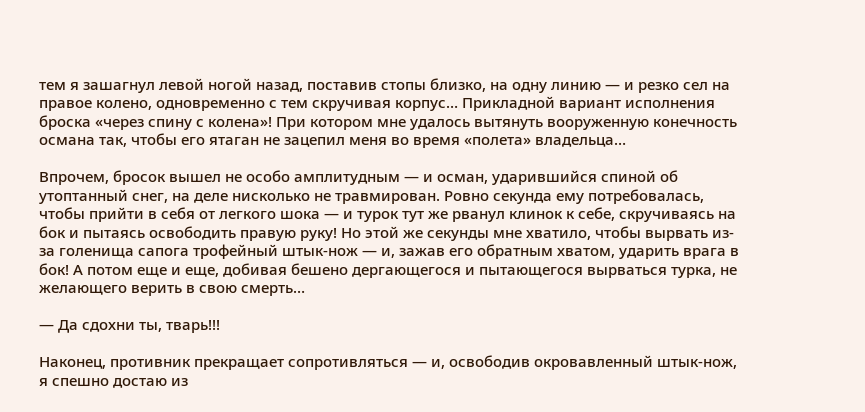тем я зашагнул левой ногой назад, поставив стопы близко, на одну линию — и резко сел на правое колено, одновременно с тем скручивая корпус… Прикладной вариант исполнения броска «через спину с колена»! При котором мне удалось вытянуть вооруженную конечность османа так, чтобы его ятаган не зацепил меня во время «полета» владельца…

Впрочем, бросок вышел не особо амплитудным — и осман, ударившийся спиной об утоптанный снег, на деле нисколько не травмирован. Ровно секунда ему потребовалась, чтобы прийти в себя от легкого шока — и турок тут же рванул клинок к себе, скручиваясь на бок и пытаясь освободить правую руку! Но этой же секунды мне хватило, чтобы вырвать из-за голенища сапога трофейный штык-нож — и, зажав его обратным хватом, ударить врага в бок! А потом еще и еще, добивая бешено дергающегося и пытающегося вырваться турка, не желающего верить в свою смерть…

— Да сдохни ты, тварь!!!

Наконец, противник прекращает сопротивляться — и, освободив окровавленный штык-нож, я спешно достаю из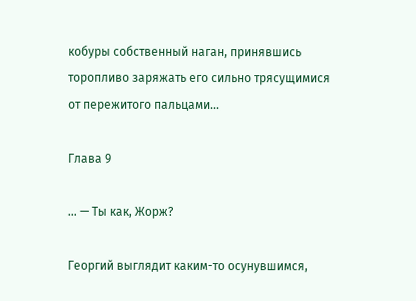кобуры собственный наган, принявшись торопливо заряжать его сильно трясущимися от пережитого пальцами…

Глава 9

… — Ты как, Жорж?

Георгий выглядит каким-то осунувшимся,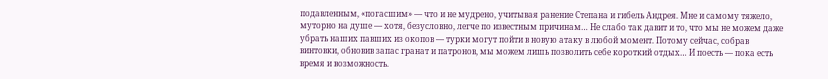подавленным, «погасшим» — что и не мудрено, учитывая ранение Степана и гибель Андрея. Мне и самому тяжело, муторно на душе — хотя, безусловно, легче по известным причинам… Не слабо так давит и то, что мы не можем даже убрать наших павших из окопов — турки могут пойти в новую атаку в любой момент. Потому сейчас, собрав винтовки, обновив запас гранат и патронов, мы можем лишь позволить себе короткий отдых… И поесть — пока есть время и возможность.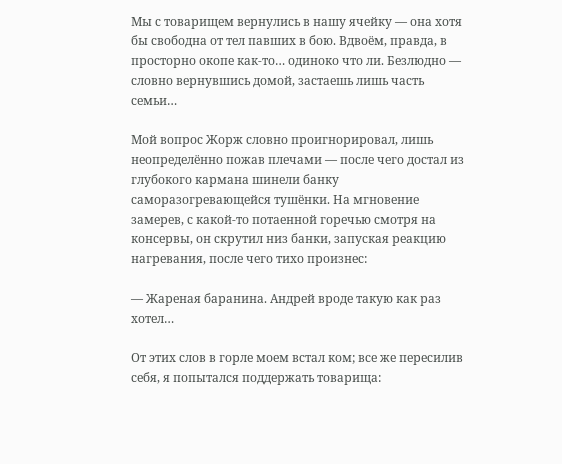Мы с товарищем вернулись в нашу ячейку — она хотя бы свободна от тел павших в бою. Вдвоём, правда, в просторно окопе как-то… одиноко что ли. Безлюдно — словно вернувшись домой, застаешь лишь часть семьи…

Мой вопрос Жорж словно проигнорировал, лишь неопределённо пожав плечами — после чего достал из глубокого кармана шинели банку саморазогревающейся тушёнки. На мгновение замерев, с какой-то потаенной горечью смотря на консервы, он скрутил низ банки, запуская реакцию нагревания, после чего тихо произнес:

— Жареная баранина. Андрей вроде такую как раз хотел…

От этих слов в горле моем встал ком; все же пересилив себя, я попытался поддержать товарища: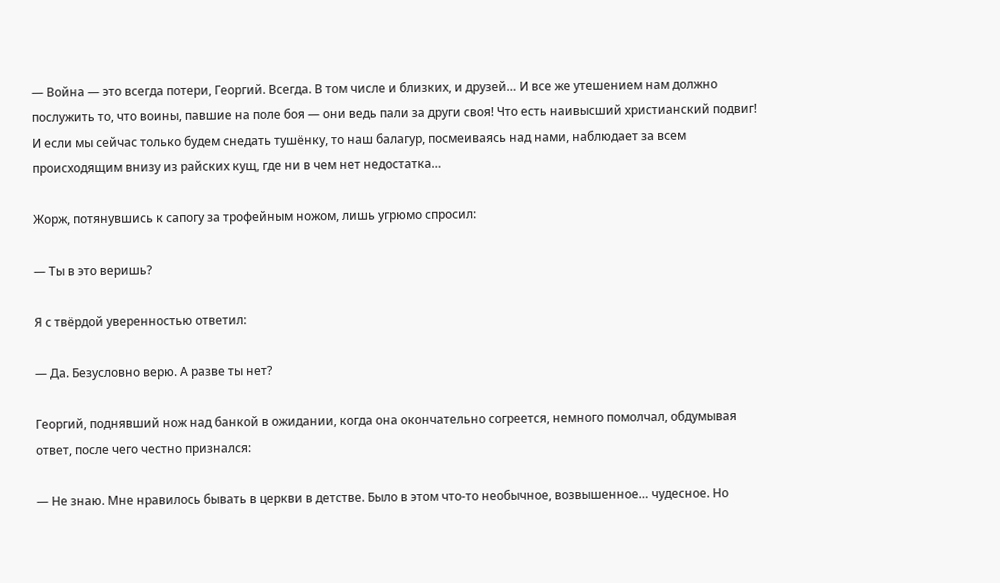— Война — это всегда потери, Георгий. Всегда. В том числе и близких, и друзей… И все же утешением нам должно послужить то, что воины, павшие на поле боя — они ведь пали за други своя! Что есть наивысший христианский подвиг! И если мы сейчас только будем снедать тушёнку, то наш балагур, посмеиваясь над нами, наблюдает за всем происходящим внизу из райских кущ, где ни в чем нет недостатка…

Жорж, потянувшись к сапогу за трофейным ножом, лишь угрюмо спросил:

— Ты в это веришь?

Я с твёрдой уверенностью ответил:

— Да. Безусловно верю. А разве ты нет?

Георгий, поднявший нож над банкой в ожидании, когда она окончательно согреется, немного помолчал, обдумывая ответ, после чего честно признался:

— Не знаю. Мне нравилось бывать в церкви в детстве. Было в этом что-то необычное, возвышенное… чудесное. Но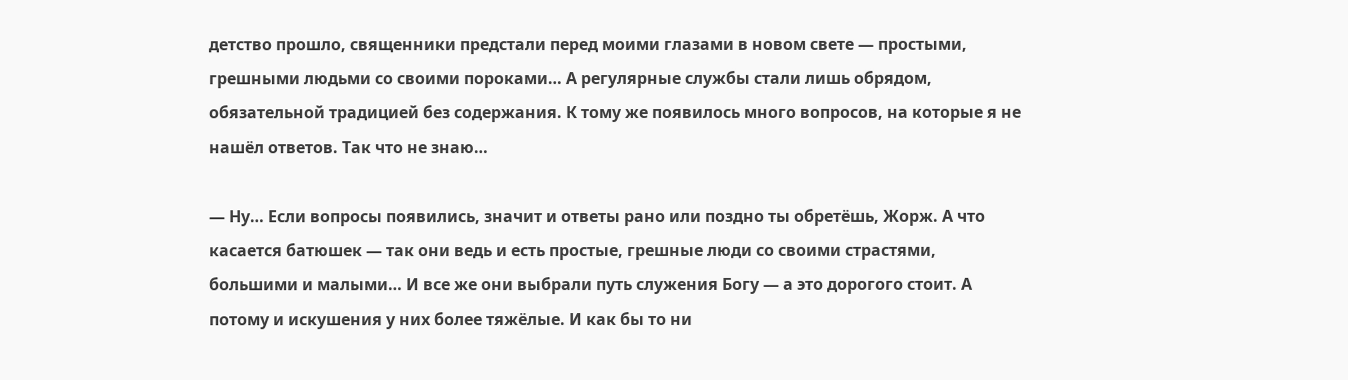детство прошло, священники предстали перед моими глазами в новом свете — простыми, грешными людьми со своими пороками… А регулярные службы стали лишь обрядом, обязательной традицией без содержания. К тому же появилось много вопросов, на которые я не нашёл ответов. Так что не знаю…

— Ну… Если вопросы появились, значит и ответы рано или поздно ты обретёшь, Жорж. А что касается батюшек — так они ведь и есть простые, грешные люди со своими страстями, большими и малыми… И все же они выбрали путь служения Богу — а это дорогого стоит. А потому и искушения у них более тяжёлые. И как бы то ни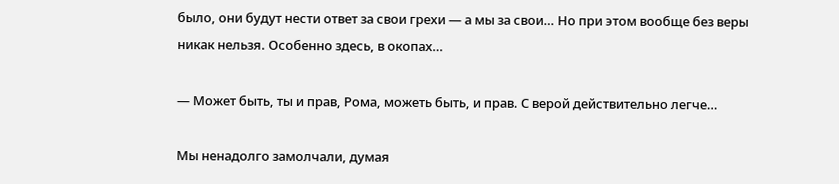было, они будут нести ответ за свои грехи — а мы за свои… Но при этом вообще без веры никак нельзя. Особенно здесь, в окопах…

— Может быть, ты и прав, Рома, можеть быть, и прав. С верой действительно легче…

Мы ненадолго замолчали, думая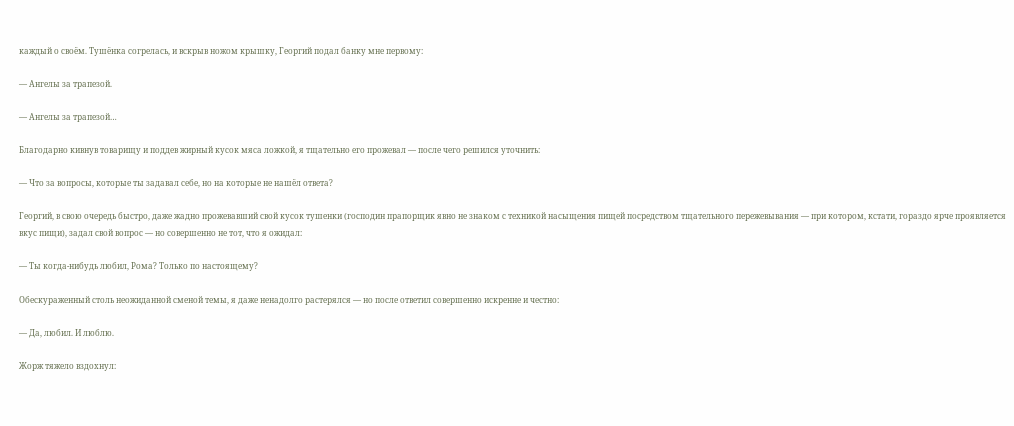каждый о своём. Тушёнка согрелась, и вскрыв ножом крышку, Георгий подал банку мне первому:

— Ангелы за трапезой.

— Ангелы за трапезой…

Благодарно кивнув товарищу и поддев жирный кусок мяса ложкой, я тщательно его прожевал — после чего решился уточнить:

— Что за вопросы, которые ты задавал себе, но на которые не нашёл ответа?

Георгий, в свою очередь быстро, даже жадно прожевавший свой кусок тушенки (господин прапорщик явно не знаком с техникой насыщения пищей посредством тщательного пережевывания — при котором, кстати, гораздо ярче проявляется вкус пищи), задал свой вопрос — но совершенно не тот, что я ожидал:

— Ты когда-нибудь любил, Рома? Только по настоящему?

Обескураженный столь неожиданной сменой темы, я даже ненадолго растерялся — но после ответил совершенно искренне и честно:

— Да, любил. И люблю.

Жорж тяжело вздохнул: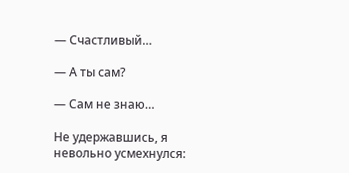— Счастливый…

— А ты сам?

— Сам не знаю…

Не удержавшись, я невольно усмехнулся: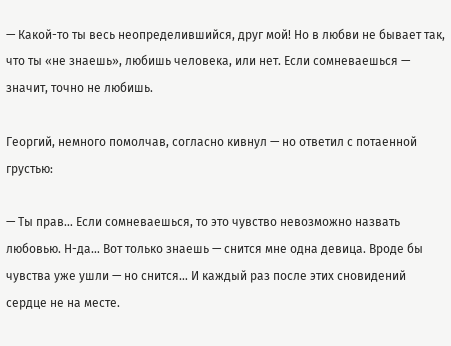— Какой-то ты весь неопределившийся, друг мой! Но в любви не бывает так, что ты «не знаешь», любишь человека, или нет. Если сомневаешься — значит, точно не любишь.

Георгий, немного помолчав, согласно кивнул — но ответил с потаенной грустью:

— Ты прав… Если сомневаешься, то это чувство невозможно назвать любовью. Н-да… Вот только знаешь — снится мне одна девица. Вроде бы чувства уже ушли — но снится… И каждый раз после этих сновидений сердце не на месте.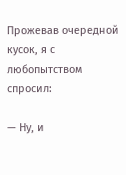Прожевав очередной кусок, я с любопытством спросил:

— Ну, и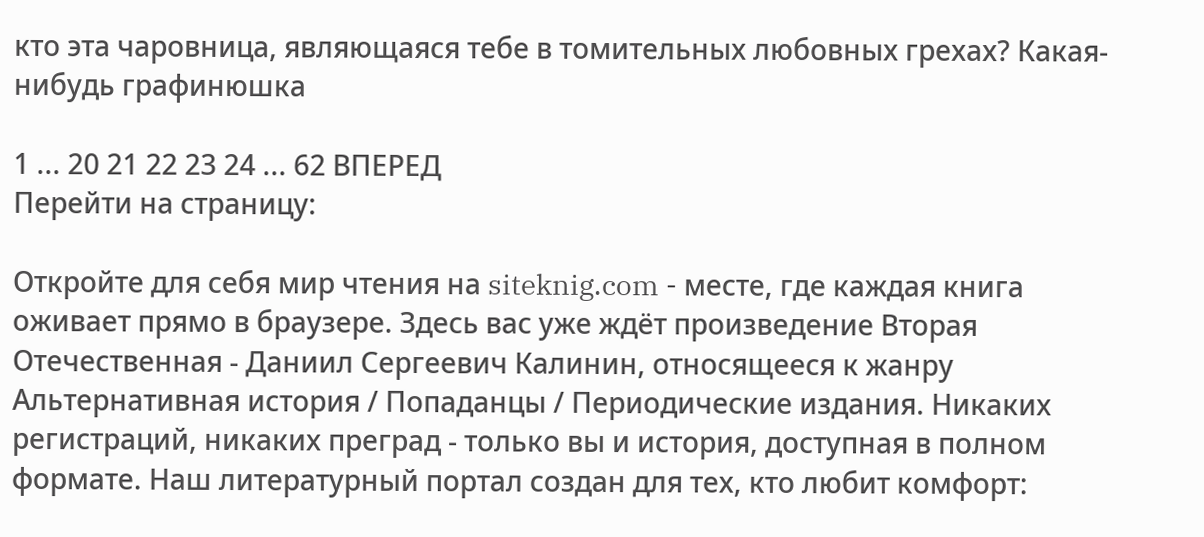кто эта чаровница, являющаяся тебе в томительных любовных грехах? Какая-нибудь графинюшка

1 ... 20 21 22 23 24 ... 62 ВПЕРЕД
Перейти на страницу:

Откройте для себя мир чтения на siteknig.com - месте, где каждая книга оживает прямо в браузере. Здесь вас уже ждёт произведение Вторая Отечественная - Даниил Сергеевич Калинин, относящееся к жанру Альтернативная история / Попаданцы / Периодические издания. Никаких регистраций, никаких преград - только вы и история, доступная в полном формате. Наш литературный портал создан для тех, кто любит комфорт: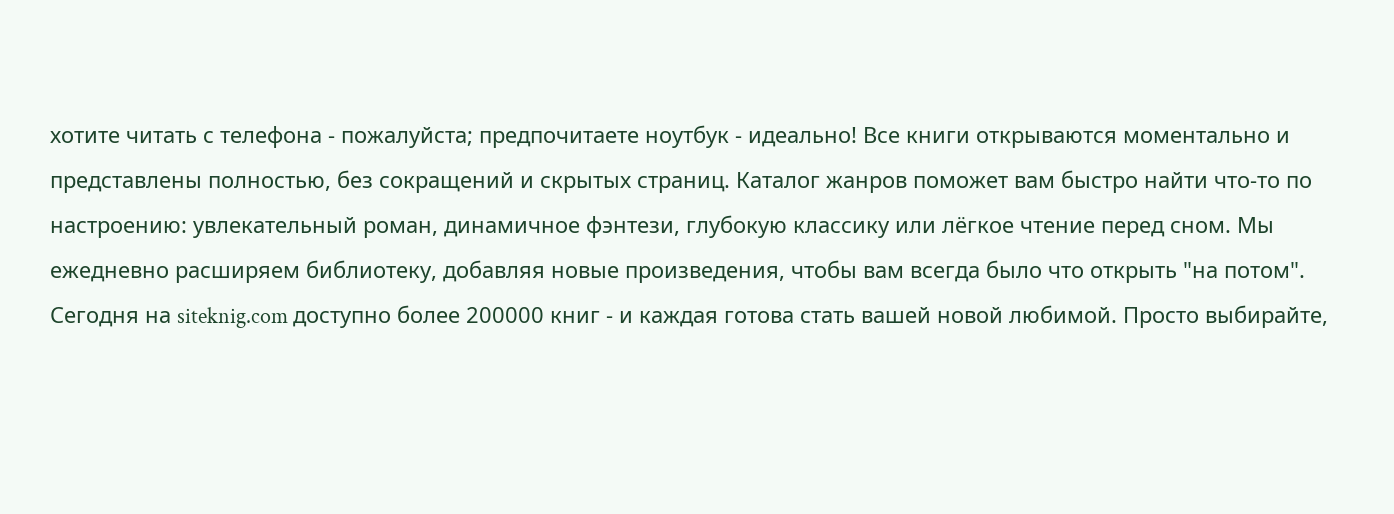хотите читать с телефона - пожалуйста; предпочитаете ноутбук - идеально! Все книги открываются моментально и представлены полностью, без сокращений и скрытых страниц. Каталог жанров поможет вам быстро найти что-то по настроению: увлекательный роман, динамичное фэнтези, глубокую классику или лёгкое чтение перед сном. Мы ежедневно расширяем библиотеку, добавляя новые произведения, чтобы вам всегда было что открыть "на потом". Сегодня на siteknig.com доступно более 200000 книг - и каждая готова стать вашей новой любимой. Просто выбирайте,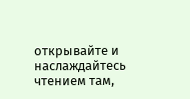открывайте и наслаждайтесь чтением там,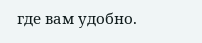где вам удобно.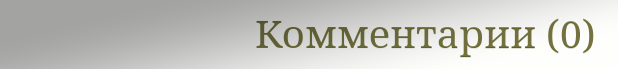Комментарии (0)